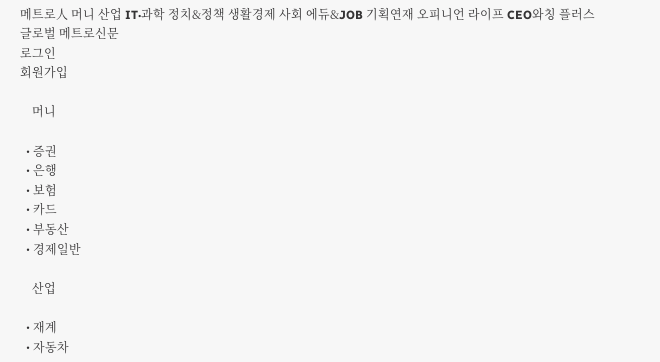메트로人 머니 산업 IT·과학 정치&정책 생활경제 사회 에듀&JOB 기획연재 오피니언 라이프 CEO와칭 플러스
글로벌 메트로신문
로그인
회원가입

    머니

  • 증권
  • 은행
  • 보험
  • 카드
  • 부동산
  • 경제일반

    산업

  • 재계
  • 자동차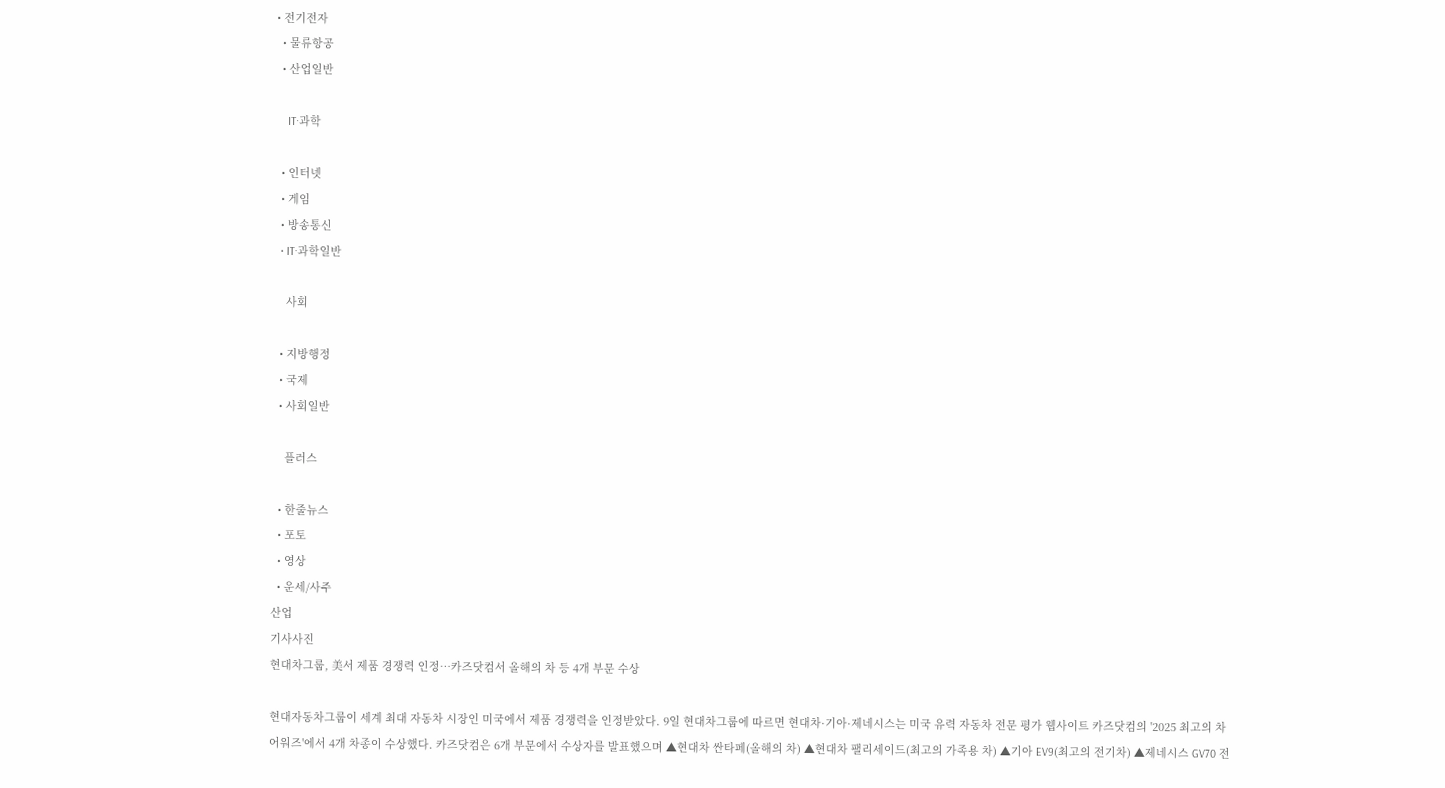• 전기전자
  • 물류항공
  • 산업일반

    IT·과학

  • 인터넷
  • 게임
  • 방송통신
  • IT·과학일반

    사회

  • 지방행정
  • 국제
  • 사회일반

    플러스

  • 한줄뉴스
  • 포토
  • 영상
  • 운세/사주
산업
기사사진
현대차그룹, 美서 제품 경쟁력 인정…카즈닷컴서 올해의 차 등 4개 부문 수상

현대자동차그룹이 세계 최대 자동차 시장인 미국에서 제품 경쟁력을 인정받았다. 9일 현대차그룹에 따르면 현대차·기아·제네시스는 미국 유력 자동차 전문 평가 웹사이트 카즈닷컴의 '2025 최고의 차 어워즈'에서 4개 차종이 수상했다. 카즈닷컴은 6개 부문에서 수상자를 발표했으며 ▲현대차 싼타페(올해의 차) ▲현대차 팰리세이드(최고의 가족용 차) ▲기아 EV9(최고의 전기차) ▲제네시스 GV70 전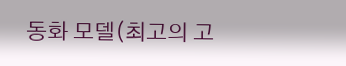동화 모델(최고의 고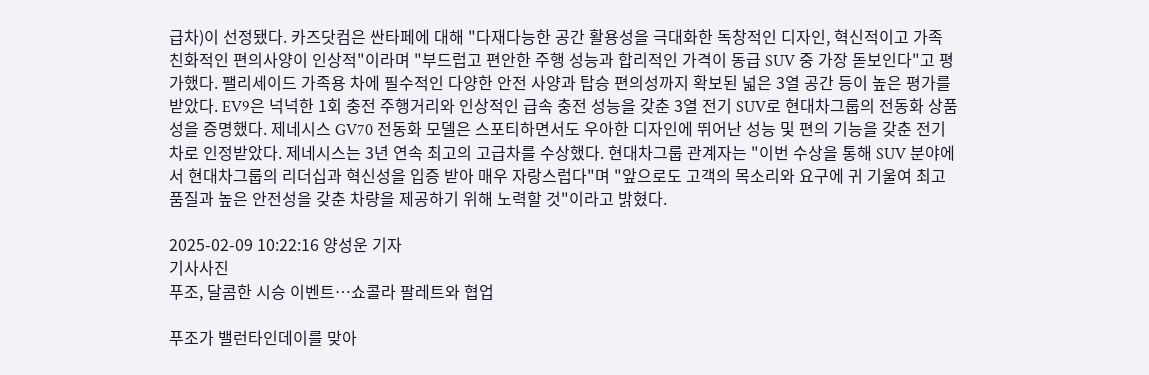급차)이 선정됐다. 카즈닷컴은 싼타페에 대해 "다재다능한 공간 활용성을 극대화한 독창적인 디자인, 혁신적이고 가족 친화적인 편의사양이 인상적"이라며 "부드럽고 편안한 주행 성능과 합리적인 가격이 동급 SUV 중 가장 돋보인다"고 평가했다. 팰리세이드 가족용 차에 필수적인 다양한 안전 사양과 탑승 편의성까지 확보된 넓은 3열 공간 등이 높은 평가를 받았다. EV9은 넉넉한 1회 충전 주행거리와 인상적인 급속 충전 성능을 갖춘 3열 전기 SUV로 현대차그룹의 전동화 상품성을 증명했다. 제네시스 GV70 전동화 모델은 스포티하면서도 우아한 디자인에 뛰어난 성능 및 편의 기능을 갖춘 전기차로 인정받았다. 제네시스는 3년 연속 최고의 고급차를 수상했다. 현대차그룹 관계자는 "이번 수상을 통해 SUV 분야에서 현대차그룹의 리더십과 혁신성을 입증 받아 매우 자랑스럽다"며 "앞으로도 고객의 목소리와 요구에 귀 기울여 최고 품질과 높은 안전성을 갖춘 차량을 제공하기 위해 노력할 것"이라고 밝혔다.

2025-02-09 10:22:16 양성운 기자
기사사진
푸조, 달콤한 시승 이벤트…쇼콜라 팔레트와 협업

푸조가 밸런타인데이를 맞아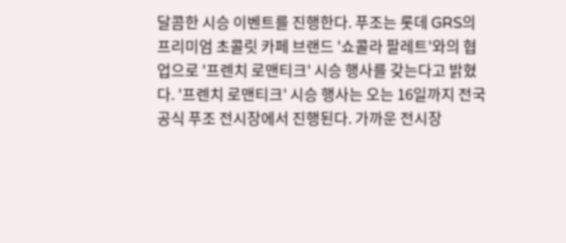달콤한 시승 이벤트를 진행한다. 푸조는 롯데 GRS의 프리미엄 초콜릿 카페 브랜드 '쇼콜라 팔레트'와의 협업으로 '프렌치 로맨티크' 시승 행사를 갖는다고 밝혔다. '프렌치 로맨티크' 시승 행사는 오는 16일까지 전국 공식 푸조 전시장에서 진행된다. 가까운 전시장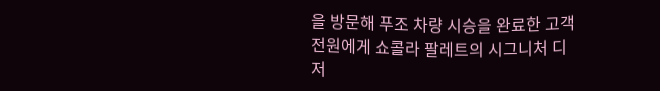을 방문해 푸조 차량 시승을 완료한 고객 전원에게 쇼콜라 팔레트의 시그니처 디저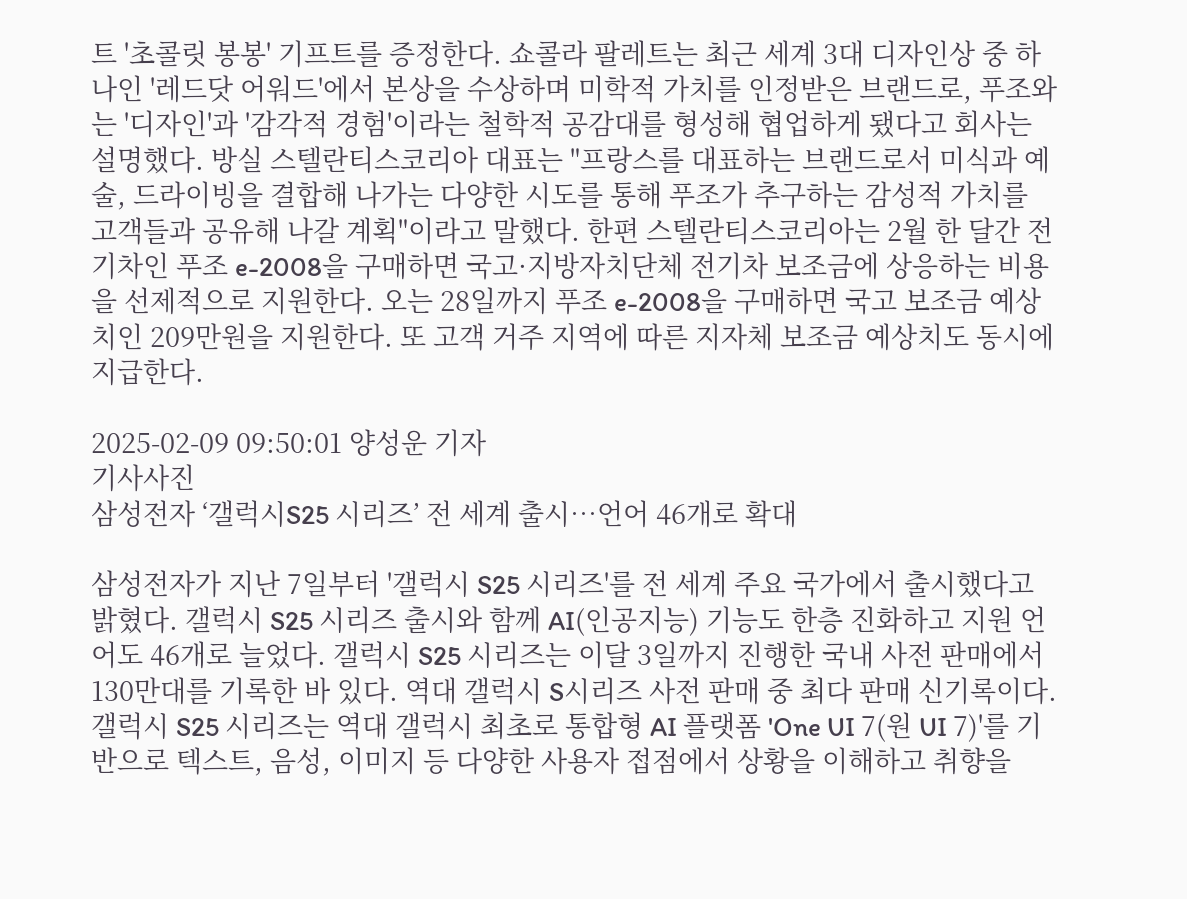트 '초콜릿 봉봉' 기프트를 증정한다. 쇼콜라 팔레트는 최근 세계 3대 디자인상 중 하나인 '레드닷 어워드'에서 본상을 수상하며 미학적 가치를 인정받은 브랜드로, 푸조와는 '디자인'과 '감각적 경험'이라는 철학적 공감대를 형성해 협업하게 됐다고 회사는 설명했다. 방실 스텔란티스코리아 대표는 "프랑스를 대표하는 브랜드로서 미식과 예술, 드라이빙을 결합해 나가는 다양한 시도를 통해 푸조가 추구하는 감성적 가치를 고객들과 공유해 나갈 계획"이라고 말했다. 한편 스텔란티스코리아는 2월 한 달간 전기차인 푸조 e-2008을 구매하면 국고·지방자치단체 전기차 보조금에 상응하는 비용을 선제적으로 지원한다. 오는 28일까지 푸조 e-2008을 구매하면 국고 보조금 예상치인 209만원을 지원한다. 또 고객 거주 지역에 따른 지자체 보조금 예상치도 동시에 지급한다.

2025-02-09 09:50:01 양성운 기자
기사사진
삼성전자 ‘갤럭시S25 시리즈’ 전 세계 출시…언어 46개로 확대

삼성전자가 지난 7일부터 '갤럭시 S25 시리즈'를 전 세계 주요 국가에서 출시했다고 밝혔다. 갤럭시 S25 시리즈 출시와 함께 AI(인공지능) 기능도 한층 진화하고 지원 언어도 46개로 늘었다. 갤럭시 S25 시리즈는 이달 3일까지 진행한 국내 사전 판매에서 130만대를 기록한 바 있다. 역대 갤럭시 S시리즈 사전 판매 중 최다 판매 신기록이다. 갤럭시 S25 시리즈는 역대 갤럭시 최초로 통합형 AI 플랫폼 'One UI 7(원 UI 7)'를 기반으로 텍스트, 음성, 이미지 등 다양한 사용자 접점에서 상황을 이해하고 취향을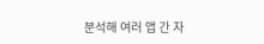분석해 여러 앱 간 자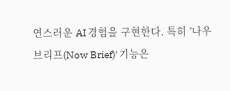연스러운 AI 경험을 구현한다. 특히 '나우 브리프(Now Brief)' 기능은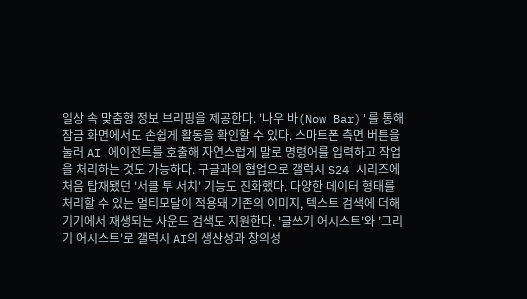일상 속 맞춤형 정보 브리핑을 제공한다. '나우 바(Now Bar)'를 통해 잠금 화면에서도 손쉽게 활동을 확인할 수 있다. 스마트폰 측면 버튼을 눌러 AI 에이전트를 호출해 자연스럽게 말로 명령어를 입력하고 작업을 처리하는 것도 가능하다. 구글과의 협업으로 갤럭시 S24 시리즈에 처음 탑재됐던 '서클 투 서치' 기능도 진화했다. 다양한 데이터 형태를 처리할 수 있는 멀티모달이 적용돼 기존의 이미지, 텍스트 검색에 더해 기기에서 재생되는 사운드 검색도 지원한다. '글쓰기 어시스트'와 '그리기 어시스트'로 갤럭시 AI의 생산성과 창의성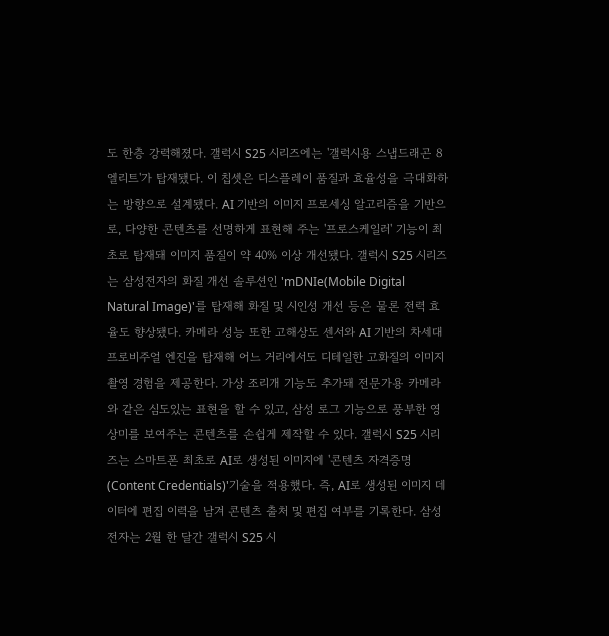도 한층 강력해졌다. 갤럭시 S25 시리즈에는 '갤럭시용 스냅드래곤 8 엘리트'가 탑재됐다. 이 칩셋은 디스플레이 품질과 효율성을 극대화하는 방향으로 설계됐다. AI 기반의 이미지 프로세싱 알고리즘을 기반으로, 다양한 콘텐츠를 선명하게 표현해 주는 '프로스케일러' 기능이 최초로 탑재돼 이미지 품질이 약 40% 이상 개선됐다. 갤럭시 S25 시리즈는 삼성전자의 화질 개선 솔루션인 'mDNIe(Mobile Digital Natural Image)'를 탑재해 화질 및 시인성 개선 등은 물론 전력 효율도 향상됐다. 카메라 성능 또한 고해상도 센서와 AI 기반의 차세대 프로비주얼 엔진을 탑재해 어느 거리에서도 디테일한 고화질의 이미지 촬영 경험을 제공한다. 가상 조리개 기능도 추가돼 전문가용 카메라와 같은 심도있는 표현을 할 수 있고, 삼성 로그 기능으로 풍부한 영상미를 보여주는 콘텐츠를 손쉽게 제작할 수 있다. 갤럭시 S25 시리즈는 스마트폰 최초로 AI로 생성된 이미지에 '콘텐츠 자격증명(Content Credentials)'기술을 적용했다. 즉, AI로 생성된 이미지 데이터에 편집 이력을 남겨 콘텐츠 출처 및 편집 여부를 기록한다. 삼성전자는 2월 한 달간 갤럭시 S25 시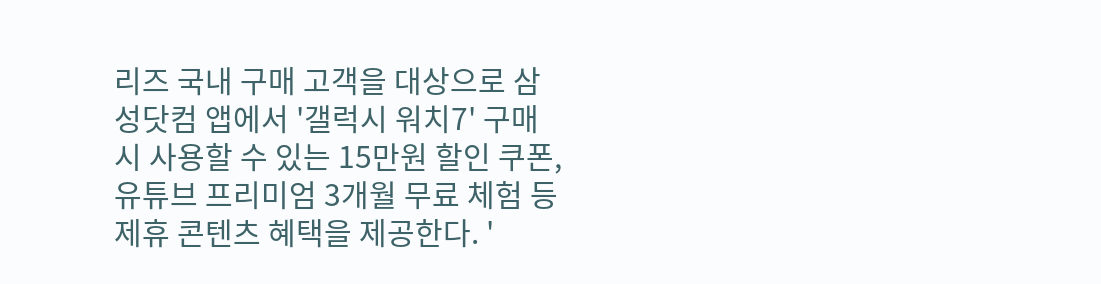리즈 국내 구매 고객을 대상으로 삼성닷컴 앱에서 '갤럭시 워치7' 구매 시 사용할 수 있는 15만원 할인 쿠폰, 유튜브 프리미엄 3개월 무료 체험 등 제휴 콘텐츠 혜택을 제공한다. '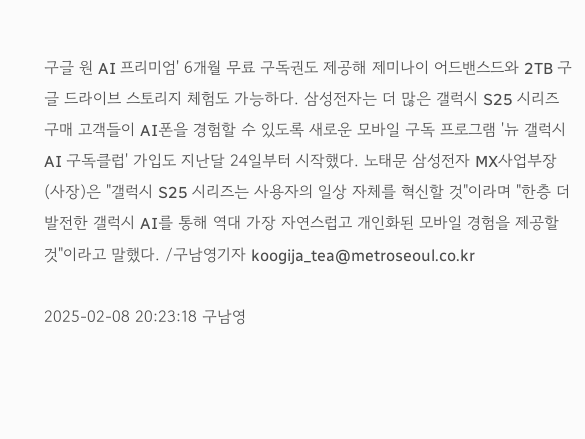구글 원 AI 프리미엄' 6개월 무료 구독권도 제공해 제미나이 어드밴스드와 2TB 구글 드라이브 스토리지 체험도 가능하다. 삼성전자는 더 많은 갤럭시 S25 시리즈 구매 고객들이 AI폰을 경험할 수 있도록 새로운 모바일 구독 프로그램 '뉴 갤럭시 AI 구독클럽' 가입도 지난달 24일부터 시작했다. 노태문 삼성전자 MX사업부장(사장)은 "갤럭시 S25 시리즈는 사용자의 일상 자체를 혁신할 것"이라며 "한층 더 발전한 갤럭시 AI를 통해 역대 가장 자연스럽고 개인화된 모바일 경험을 제공할 것"이라고 말했다. /구남영기자 koogija_tea@metroseoul.co.kr

2025-02-08 20:23:18 구남영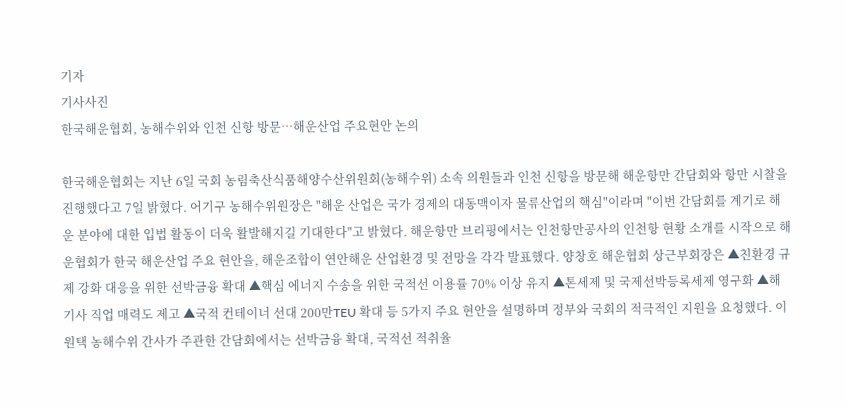기자
기사사진
한국해운협회, 농해수위와 인천 신항 방문…해운산업 주요현안 논의

한국해운협회는 지난 6일 국회 농림축산식품해양수산위원회(농해수위) 소속 의원들과 인천 신항을 방문해 해운항만 간담회와 항만 시찰을 진행했다고 7일 밝혔다. 어기구 농해수위원장은 "해운 산업은 국가 경제의 대동맥이자 물류산업의 핵심"이라며 "이번 간담회를 계기로 해운 분야에 대한 입법 활동이 더욱 활발해지길 기대한다"고 밝혔다. 해운항만 브리핑에서는 인천항만공사의 인천항 현황 소개를 시작으로 해운협회가 한국 해운산업 주요 현안을, 해운조합이 연안해운 산업환경 및 전망을 각각 발표했다. 양창호 해운협회 상근부회장은 ▲친환경 규제 강화 대응을 위한 선박금융 확대 ▲핵심 에너지 수송을 위한 국적선 이용률 70% 이상 유지 ▲톤세제 및 국제선박등록세제 영구화 ▲해기사 직업 매력도 제고 ▲국적 컨테이너 선대 200만TEU 확대 등 5가지 주요 현안을 설명하며 정부와 국회의 적극적인 지원을 요청했다. 이원택 농해수위 간사가 주관한 간담회에서는 선박금융 확대, 국적선 적취율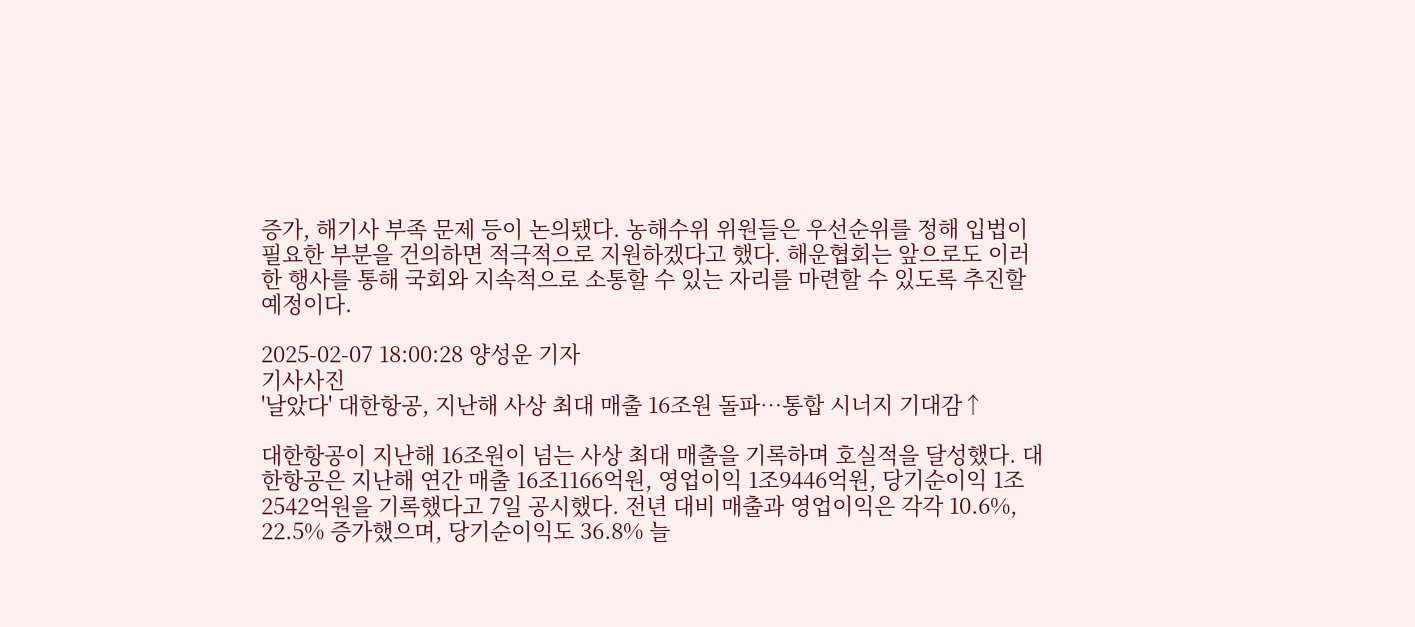증가, 해기사 부족 문제 등이 논의됐다. 농해수위 위원들은 우선순위를 정해 입법이 필요한 부분을 건의하면 적극적으로 지원하겠다고 했다. 해운협회는 앞으로도 이러한 행사를 통해 국회와 지속적으로 소통할 수 있는 자리를 마련할 수 있도록 추진할 예정이다.

2025-02-07 18:00:28 양성운 기자
기사사진
'날았다' 대한항공, 지난해 사상 최대 매출 16조원 돌파…통합 시너지 기대감↑

대한항공이 지난해 16조원이 넘는 사상 최대 매출을 기록하며 호실적을 달성했다. 대한항공은 지난해 연간 매출 16조1166억원, 영업이익 1조9446억원, 당기순이익 1조2542억원을 기록했다고 7일 공시했다. 전년 대비 매출과 영업이익은 각각 10.6%, 22.5% 증가했으며, 당기순이익도 36.8% 늘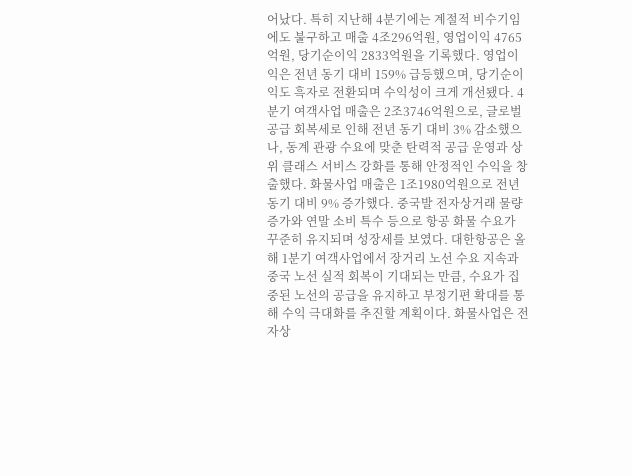어났다. 특히 지난해 4분기에는 계절적 비수기임에도 불구하고 매출 4조296억원, 영업이익 4765억원, 당기순이익 2833억원을 기록했다. 영업이익은 전년 동기 대비 159% 급등했으며, 당기순이익도 흑자로 전환되며 수익성이 크게 개선됐다. 4분기 여객사업 매출은 2조3746억원으로, 글로벌 공급 회복세로 인해 전년 동기 대비 3% 감소했으나, 동계 관광 수요에 맞춘 탄력적 공급 운영과 상위 클래스 서비스 강화를 통해 안정적인 수익을 창출했다. 화물사업 매출은 1조1980억원으로 전년 동기 대비 9% 증가했다. 중국발 전자상거래 물량 증가와 연말 소비 특수 등으로 항공 화물 수요가 꾸준히 유지되며 성장세를 보였다. 대한항공은 올해 1분기 여객사업에서 장거리 노선 수요 지속과 중국 노선 실적 회복이 기대되는 만큼, 수요가 집중된 노선의 공급을 유지하고 부정기편 확대를 통해 수익 극대화를 추진할 계획이다. 화물사업은 전자상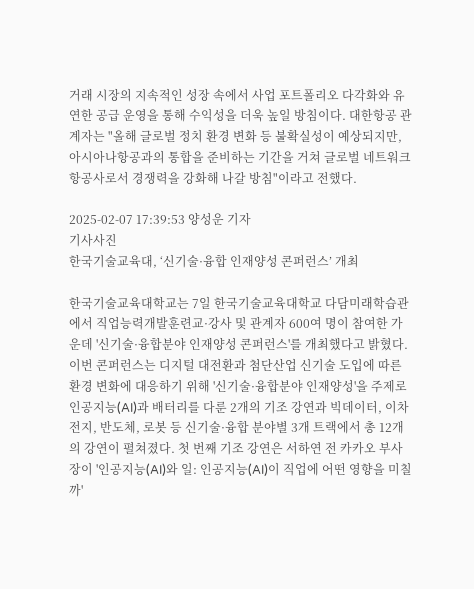거래 시장의 지속적인 성장 속에서 사업 포트폴리오 다각화와 유연한 공급 운영을 통해 수익성을 더욱 높일 방침이다. 대한항공 관계자는 "올해 글로벌 정치 환경 변화 등 불확실성이 예상되지만, 아시아나항공과의 통합을 준비하는 기간을 거쳐 글로벌 네트워크 항공사로서 경쟁력을 강화해 나갈 방침"이라고 전했다.

2025-02-07 17:39:53 양성운 기자
기사사진
한국기술교육대, ‘신기술·융합 인재양성 콘퍼런스’ 개최

한국기술교육대학교는 7일 한국기술교육대학교 다담미래학습관에서 직업능력개발훈련교·강사 및 관계자 600여 명이 참여한 가운데 '신기술·융합분야 인재양성 콘퍼런스'를 개최했다고 밝혔다. 이번 콘퍼런스는 디지털 대전환과 첨단산업 신기술 도입에 따른 환경 변화에 대응하기 위해 '신기술·융합분야 인재양성'을 주제로 인공지능(AI)과 배터리를 다룬 2개의 기조 강연과 빅데이터, 이차전지, 반도체, 로봇 등 신기술·융합 분야별 3개 트랙에서 총 12개의 강연이 펼쳐졌다. 첫 번째 기조 강연은 서하연 전 카카오 부사장이 '인공지능(AI)와 일: 인공지능(AI)이 직업에 어떤 영향을 미칠까'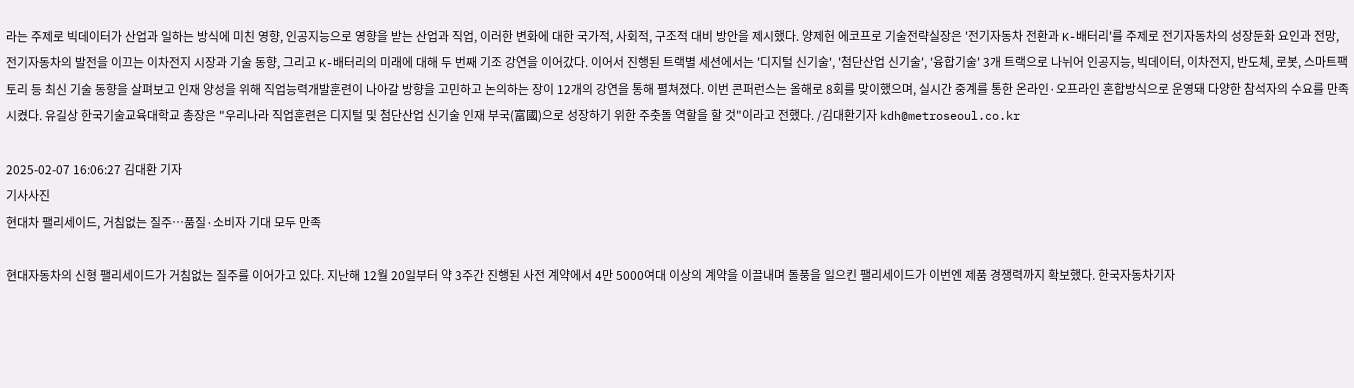라는 주제로 빅데이터가 산업과 일하는 방식에 미친 영향, 인공지능으로 영향을 받는 산업과 직업, 이러한 변화에 대한 국가적, 사회적, 구조적 대비 방안을 제시했다. 양제헌 에코프로 기술전략실장은 '전기자동차 전환과 K-배터리'를 주제로 전기자동차의 성장둔화 요인과 전망, 전기자동차의 발전을 이끄는 이차전지 시장과 기술 동향, 그리고 K-배터리의 미래에 대해 두 번째 기조 강연을 이어갔다. 이어서 진행된 트랙별 세션에서는 '디지털 신기술', '첨단산업 신기술', '융합기술' 3개 트랙으로 나뉘어 인공지능, 빅데이터, 이차전지, 반도체, 로봇, 스마트팩토리 등 최신 기술 동향을 살펴보고 인재 양성을 위해 직업능력개발훈련이 나아갈 방향을 고민하고 논의하는 장이 12개의 강연을 통해 펼쳐졌다. 이번 콘퍼런스는 올해로 8회를 맞이했으며, 실시간 중계를 통한 온라인·오프라인 혼합방식으로 운영돼 다양한 참석자의 수요를 만족시켰다. 유길상 한국기술교육대학교 총장은 "우리나라 직업훈련은 디지털 및 첨단산업 신기술 인재 부국(富國)으로 성장하기 위한 주춧돌 역할을 할 것"이라고 전했다. /김대환기자 kdh@metroseoul.co.kr

2025-02-07 16:06:27 김대환 기자
기사사진
현대차 팰리세이드, 거침없는 질주…품질·소비자 기대 모두 만족

현대자동차의 신형 팰리세이드가 거침없는 질주를 이어가고 있다. 지난해 12월 20일부터 약 3주간 진행된 사전 계약에서 4만 5000여대 이상의 계약을 이끌내며 돌풍을 일으킨 팰리세이드가 이번엔 제품 경쟁력까지 확보했다. 한국자동차기자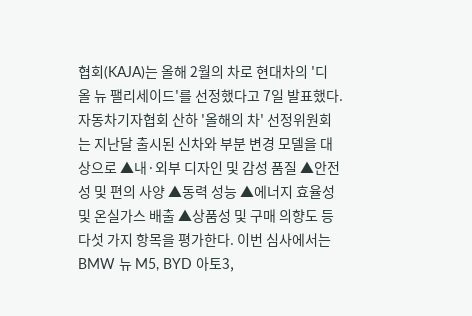협회(KAJA)는 올해 2월의 차로 현대차의 '디 올 뉴 팰리세이드'를 선정했다고 7일 발표했다. 자동차기자협회 산하 '올해의 차' 선정위원회는 지난달 출시된 신차와 부분 변경 모델을 대상으로 ▲내·외부 디자인 및 감성 품질 ▲안전성 및 편의 사양 ▲동력 성능 ▲에너지 효율성 및 온실가스 배출 ▲상품성 및 구매 의향도 등 다섯 가지 항목을 평가한다. 이번 심사에서는 BMW 뉴 M5, BYD 아토3,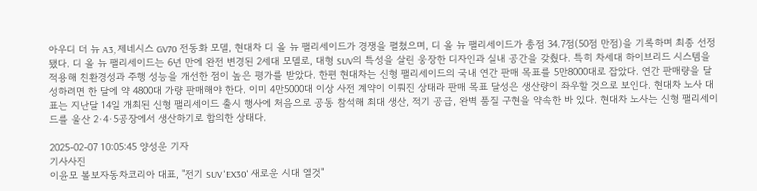아우디 더 뉴 A3, 제네시스 GV70 전동화 모델, 현대차 디 올 뉴 팰리세이드가 경쟁을 펼쳤으며, 디 올 뉴 팰리세이드가 총점 34.7점(50점 만점)을 기록하며 최종 선정됐다. 디 올 뉴 팰리세이드는 6년 만에 완전 변경된 2세대 모델로, 대형 SUV의 특성을 살린 웅장한 디자인과 실내 공간을 갖췄다. 특히 차세대 하이브리드 시스템을 적용해 친환경성과 주행 성능을 개선한 점이 높은 평가를 받았다. 한편 현대차는 신형 팰리세이드의 국내 연간 판매 목표를 5만8000대로 잡았다. 연간 판매량을 달성하려면 한 달에 약 4800대 가량 판매해야 한다. 이미 4만5000대 이상 사전 계약이 이뤄진 상태라 판매 목표 달성은 생산량이 좌우할 것으로 보인다. 현대차 노사 대표는 지난달 14일 개최된 신형 팰리세이드 출시 행사에 처음으로 공동 참석해 최대 생산, 적기 공급, 완벽 품질 구현을 약속한 바 있다. 현대차 노사는 신형 팰리세이드를 울산 2·4·5공장에서 생산하기로 합의한 상태다.

2025-02-07 10:05:45 양성운 기자
기사사진
이윤모 볼보자동차코리아 대표, "전기 SUV 'EX30' 새로운 시대 열것"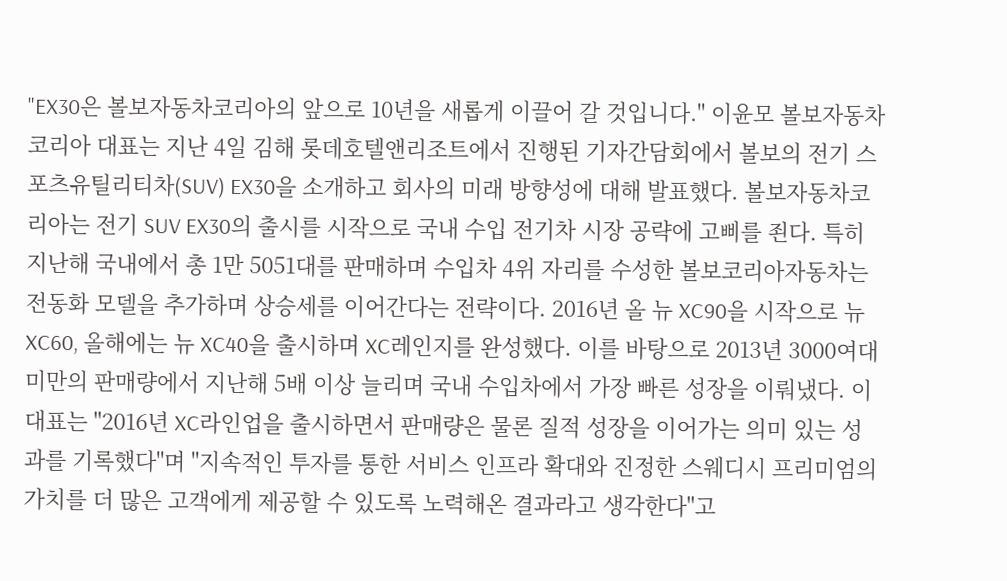"EX30은 볼보자동차코리아의 앞으로 10년을 새롭게 이끌어 갈 것입니다." 이윤모 볼보자동차코리아 대표는 지난 4일 김해 롯데호텔앤리조트에서 진행된 기자간담회에서 볼보의 전기 스포츠유틸리티차(SUV) EX30을 소개하고 회사의 미래 방향성에 대해 발표했다. 볼보자동차코리아는 전기 SUV EX30의 출시를 시작으로 국내 수입 전기차 시장 공략에 고삐를 죈다. 특히 지난해 국내에서 총 1만 5051대를 판매하며 수입차 4위 자리를 수성한 볼보코리아자동차는 전동화 모델을 추가하며 상승세를 이어간다는 전략이다. 2016년 올 뉴 XC90을 시작으로 뉴 XC60, 올해에는 뉴 XC40을 출시하며 XC레인지를 완성했다. 이를 바탕으로 2013년 3000여대 미만의 판매량에서 지난해 5배 이상 늘리며 국내 수입차에서 가장 빠른 성장을 이뤄냈다. 이 대표는 "2016년 XC라인업을 출시하면서 판매량은 물론 질적 성장을 이어가는 의미 있는 성과를 기록했다"며 "지속적인 투자를 통한 서비스 인프라 확대와 진정한 스웨디시 프리미엄의 가치를 더 많은 고객에게 제공할 수 있도록 노력해온 결과라고 생각한다"고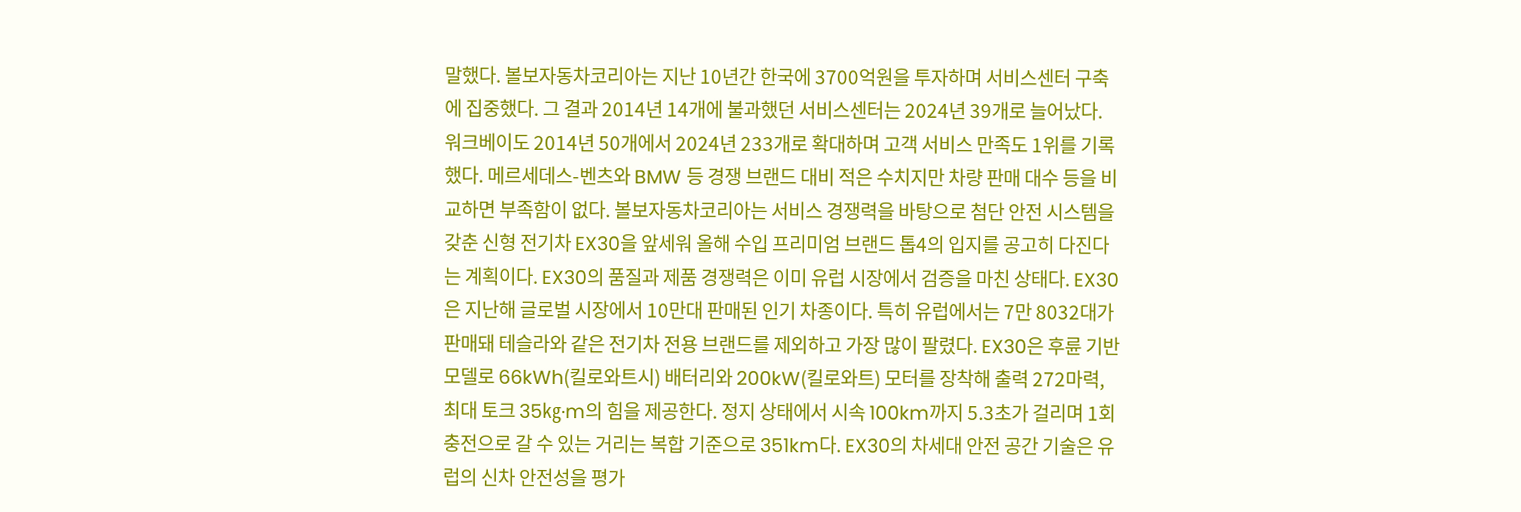말했다. 볼보자동차코리아는 지난 10년간 한국에 3700억원을 투자하며 서비스센터 구축에 집중했다. 그 결과 2014년 14개에 불과했던 서비스센터는 2024년 39개로 늘어났다. 워크베이도 2014년 50개에서 2024년 233개로 확대하며 고객 서비스 만족도 1위를 기록했다. 메르세데스-벤츠와 BMW 등 경쟁 브랜드 대비 적은 수치지만 차량 판매 대수 등을 비교하면 부족함이 없다. 볼보자동차코리아는 서비스 경쟁력을 바탕으로 첨단 안전 시스템을 갖춘 신형 전기차 EX30을 앞세워 올해 수입 프리미엄 브랜드 톱4의 입지를 공고히 다진다는 계획이다. EX30의 품질과 제품 경쟁력은 이미 유럽 시장에서 검증을 마친 상태다. EX30은 지난해 글로벌 시장에서 10만대 판매된 인기 차종이다. 특히 유럽에서는 7만 8032대가 판매돼 테슬라와 같은 전기차 전용 브랜드를 제외하고 가장 많이 팔렸다. EX30은 후륜 기반 모델로 66kWh(킬로와트시) 배터리와 200kW(킬로와트) 모터를 장착해 출력 272마력, 최대 토크 35㎏·m의 힘을 제공한다. 정지 상태에서 시속 100km까지 5.3초가 걸리며 1회 충전으로 갈 수 있는 거리는 복합 기준으로 351km다. EX30의 차세대 안전 공간 기술은 유럽의 신차 안전성을 평가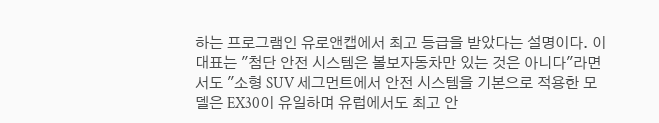하는 프로그램인 유로앤캡에서 최고 등급을 받았다는 설명이다. 이 대표는 "첨단 안전 시스템은 볼보자동차만 있는 것은 아니다"라면서도 "소형 SUV 세그먼트에서 안전 시스템을 기본으로 적용한 모델은 EX30이 유일하며 유럽에서도 최고 안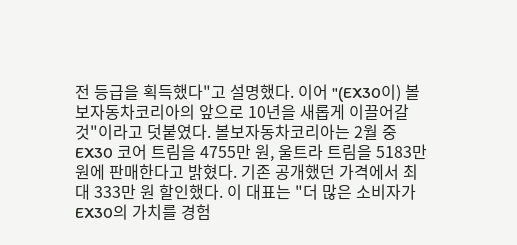전 등급을 획득했다"고 설명했다. 이어 "(EX30이) 볼보자동차코리아의 앞으로 10년을 새롭게 이끌어갈 것"이라고 덧붙였다. 볼보자동차코리아는 2월 중 EX30 코어 트림을 4755만 원, 울트라 트림을 5183만 원에 판매한다고 밝혔다. 기존 공개했던 가격에서 최대 333만 원 할인했다. 이 대표는 "더 많은 소비자가 EX30의 가치를 경험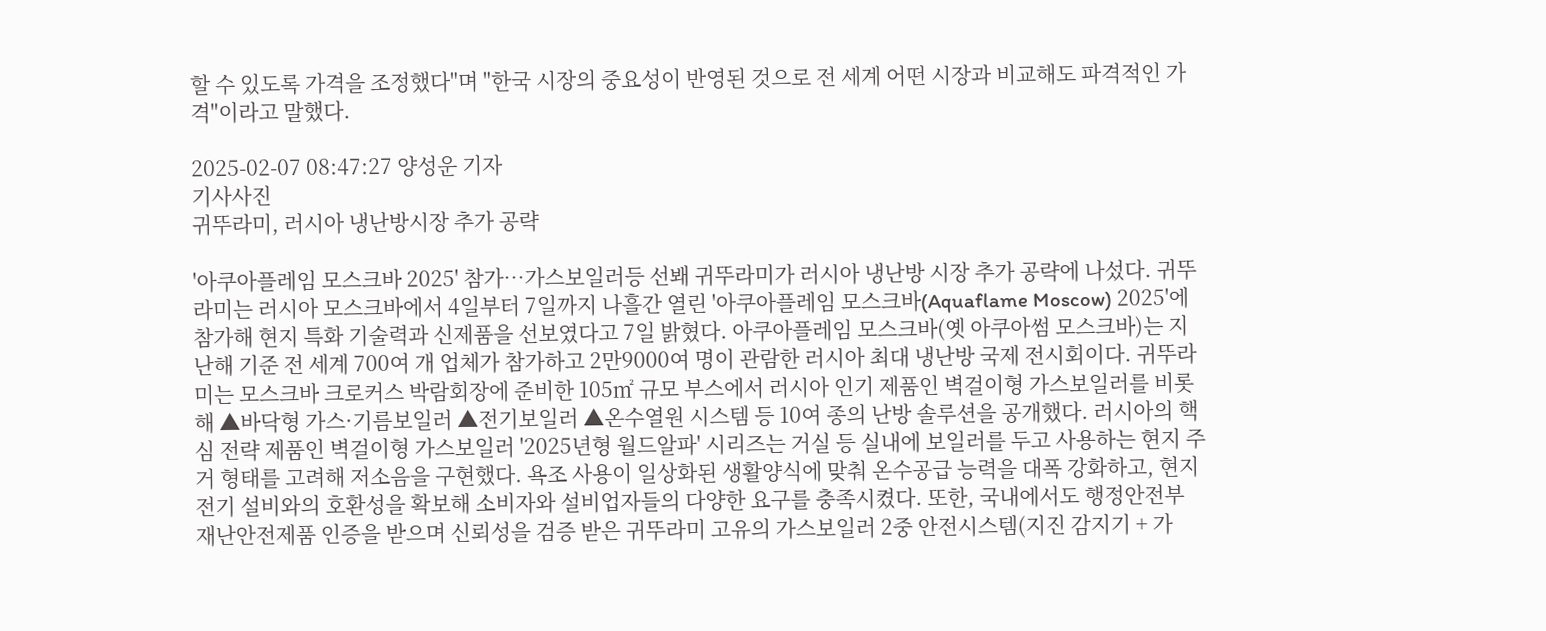할 수 있도록 가격을 조정했다"며 "한국 시장의 중요성이 반영된 것으로 전 세계 어떤 시장과 비교해도 파격적인 가격"이라고 말했다.

2025-02-07 08:47:27 양성운 기자
기사사진
귀뚜라미, 러시아 냉난방시장 추가 공략

'아쿠아플레임 모스크바 2025' 참가…가스보일러등 선봬 귀뚜라미가 러시아 냉난방 시장 추가 공략에 나섰다. 귀뚜라미는 러시아 모스크바에서 4일부터 7일까지 나흘간 열린 '아쿠아플레임 모스크바(Aquaflame Moscow) 2025'에 참가해 현지 특화 기술력과 신제품을 선보였다고 7일 밝혔다. 아쿠아플레임 모스크바(옛 아쿠아썸 모스크바)는 지난해 기준 전 세계 700여 개 업체가 참가하고 2만9000여 명이 관람한 러시아 최대 냉난방 국제 전시회이다. 귀뚜라미는 모스크바 크로커스 박람회장에 준비한 105㎡ 규모 부스에서 러시아 인기 제품인 벽걸이형 가스보일러를 비롯해 ▲바닥형 가스·기름보일러 ▲전기보일러 ▲온수열원 시스템 등 10여 종의 난방 솔루션을 공개했다. 러시아의 핵심 전략 제품인 벽걸이형 가스보일러 '2025년형 월드알파' 시리즈는 거실 등 실내에 보일러를 두고 사용하는 현지 주거 형태를 고려해 저소음을 구현했다. 욕조 사용이 일상화된 생활양식에 맞춰 온수공급 능력을 대폭 강화하고, 현지 전기 설비와의 호환성을 확보해 소비자와 설비업자들의 다양한 요구를 충족시켰다. 또한, 국내에서도 행정안전부 재난안전제품 인증을 받으며 신뢰성을 검증 받은 귀뚜라미 고유의 가스보일러 2중 안전시스템(지진 감지기 + 가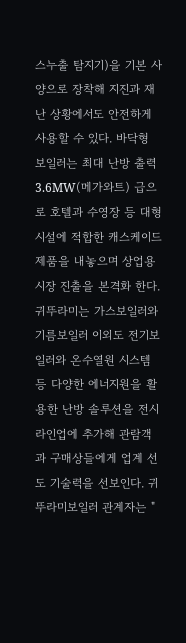스누출 탐지기)을 기본 사양으로 장착해 지진과 재난 상황에서도 안전하게 사용할 수 있다. 바닥형 보일러는 최대 난방 출력 3.6MW(메가와트) 급으로 호텔과 수영장 등 대형 시설에 적합한 캐스케이드 제품을 내놓으며 상업용 시장 진출을 본격화 한다. 귀뚜라미는 가스보일러와 기름보일러 이외도 전기보일러와 온수열원 시스템 등 다양한 에너지원을 활용한 난방 솔루션을 전시 라인업에 추가해 관람객과 구매상들에게 업계 선도 기술력을 선보인다. 귀뚜라미보일러 관계자는 "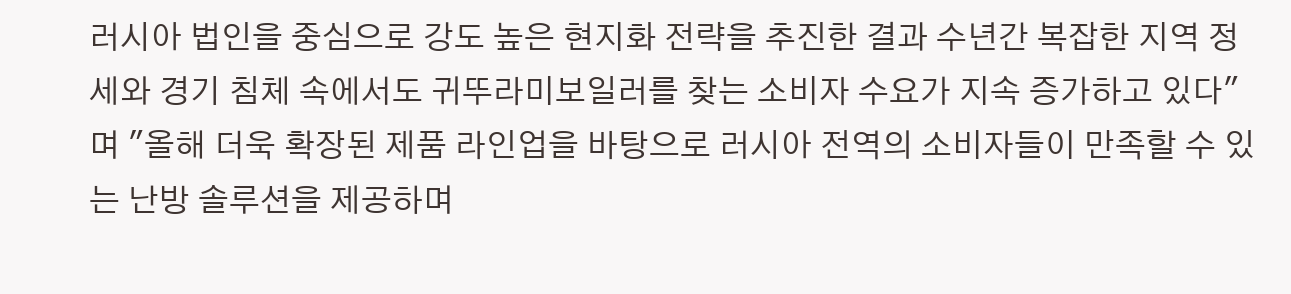러시아 법인을 중심으로 강도 높은 현지화 전략을 추진한 결과 수년간 복잡한 지역 정세와 경기 침체 속에서도 귀뚜라미보일러를 찾는 소비자 수요가 지속 증가하고 있다"며 "올해 더욱 확장된 제품 라인업을 바탕으로 러시아 전역의 소비자들이 만족할 수 있는 난방 솔루션을 제공하며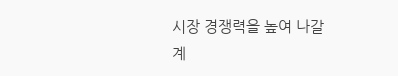시장 경쟁력을 높여 나갈 계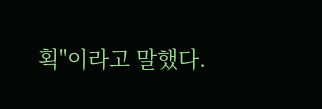획"이라고 말했다.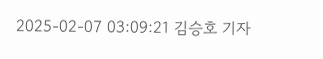2025-02-07 03:09:21 김승호 기자